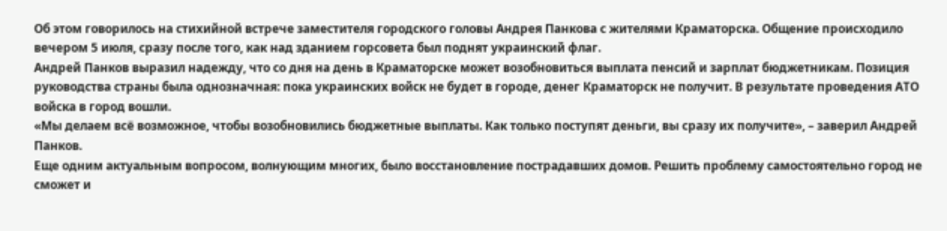Об этом говорилось на стихийной встрече заместителя городского головы Андрея Панкова с жителями Краматорска. Общение происходило вечером 5 июля, сразу после того, как над зданием горсовета был поднят украинский флаг.
Андрей Панков выразил надежду, что со дня на день в Краматорске может возобновиться выплата пенсий и зарплат бюджетникам. Позиция руководства страны была однозначная: пока украинских войск не будет в городе, денег Краматорск не получит. В результате проведения АТО войска в город вошли.
«Мы делаем всё возможное, чтобы возобновились бюджетные выплаты. Как только поступят деньги, вы сразу их получите», – заверил Андрей Панков.
Еще одним актуальным вопросом, волнующим многих, было восстановление пострадавших домов. Решить проблему самостоятельно город не сможет и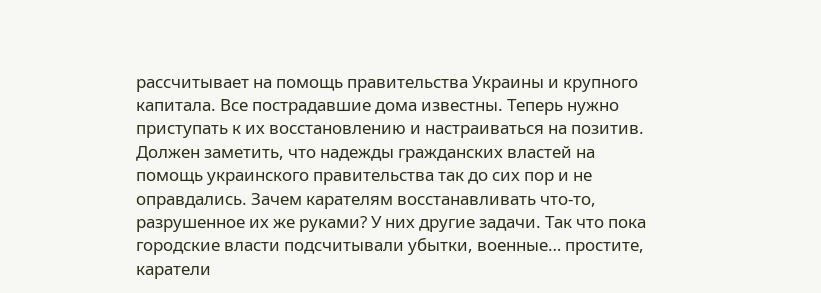рассчитывает на помощь правительства Украины и крупного капитала. Все пострадавшие дома известны. Теперь нужно приступать к их восстановлению и настраиваться на позитив.
Должен заметить, что надежды гражданских властей на помощь украинского правительства так до сих пор и не оправдались. Зачем карателям восстанавливать что-то, разрушенное их же руками? У них другие задачи. Так что пока городские власти подсчитывали убытки, военные… простите, каратели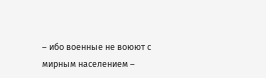– ибо военные не воюют с мирным населением –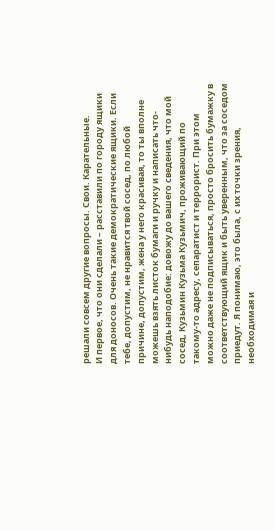решали совсем другие вопросы. Свои. Карательные.
И первое, что они сделали – расставили по городу ящики для доносов. Очень такие демократические ящики. Если тебе, допустим, не нравится твой сосед, по любой причине, допустим, жена у него красивая, то ты вполне можешь взять листок бумаги и ручку и написать что-нибудь наподобие: довожу до вашего сведения, что мой сосед, Кузьмин Кузьма Кузьмич, проживающий по такому-то адресу, сепаратист и террорист. При этом можно даже не подписываться, просто бросить бумажку в соответствующий ящик и быть уверенным, что за соседом приедут. Я понимаю, это была, с их точки зрения, необходимая и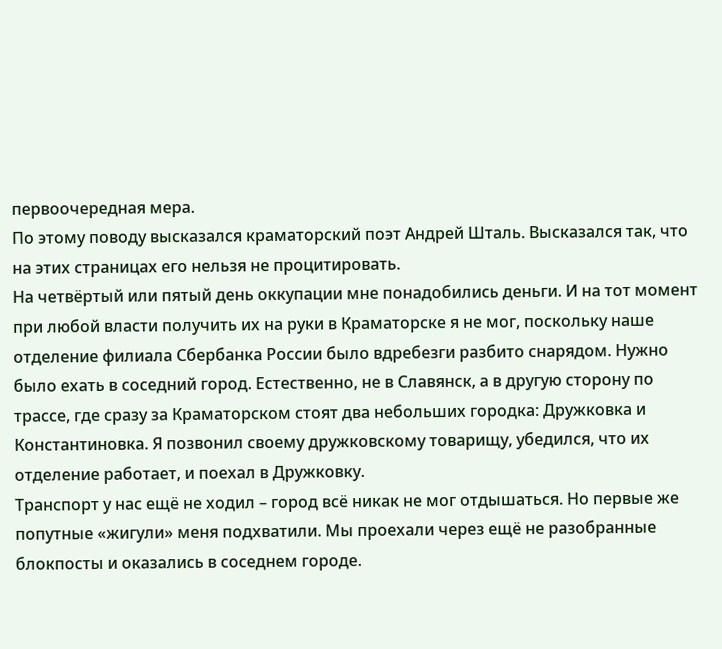первоочередная мера.
По этому поводу высказался краматорский поэт Андрей Шталь. Высказался так, что на этих страницах его нельзя не процитировать.
На четвёртый или пятый день оккупации мне понадобились деньги. И на тот момент при любой власти получить их на руки в Краматорске я не мог, поскольку наше отделение филиала Сбербанка России было вдребезги разбито снарядом. Нужно было ехать в соседний город. Естественно, не в Славянск, а в другую сторону по трассе, где сразу за Краматорском стоят два небольших городка: Дружковка и Константиновка. Я позвонил своему дружковскому товарищу, убедился, что их отделение работает, и поехал в Дружковку.
Транспорт у нас ещё не ходил – город всё никак не мог отдышаться. Но первые же попутные «жигули» меня подхватили. Мы проехали через ещё не разобранные блокпосты и оказались в соседнем городе.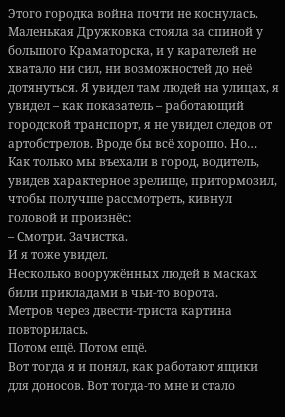Этого городка война почти не коснулась. Маленькая Дружковка стояла за спиной у большого Краматорска, и у карателей не хватало ни сил, ни возможностей до неё дотянуться. Я увидел там людей на улицах, я увидел – как показатель – работающий городской транспорт, я не увидел следов от артобстрелов. Вроде бы всё хорошо. Но…
Как только мы въехали в город, водитель, увидев характерное зрелище, притормозил, чтобы получше рассмотреть, кивнул головой и произнёс:
– Смотри. Зачистка.
И я тоже увидел.
Несколько вооружённых людей в масках били прикладами в чьи-то ворота.
Метров через двести-триста картина повторилась.
Потом ещё. Потом ещё.
Вот тогда я и понял, как работают ящики для доносов. Вот тогда-то мне и стало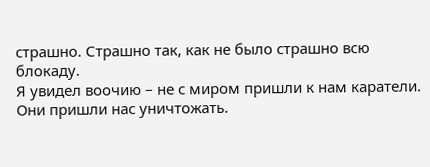страшно. Страшно так, как не было страшно всю блокаду.
Я увидел воочию – не с миром пришли к нам каратели. Они пришли нас уничтожать.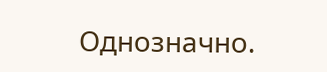Однозначно.